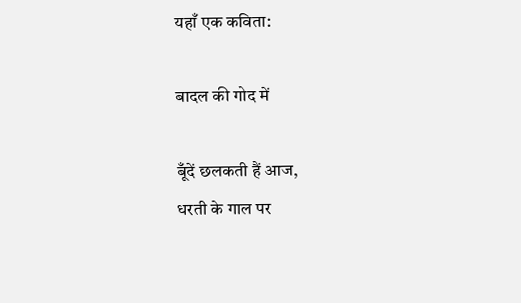यहाँ एक कविता:

बादल की गोद में

बूँदें छलकती हैं आज,
धरती के गाल पर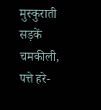मुस्कुराती
सड़कें चमकीली, पत्ते हरे-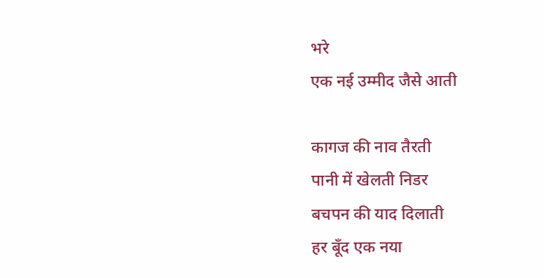भरे
एक नई उम्मीद जैसे आती

कागज की नाव तैरती
पानी में खेलती निडर
बचपन की याद दिलाती
हर बूँद एक नया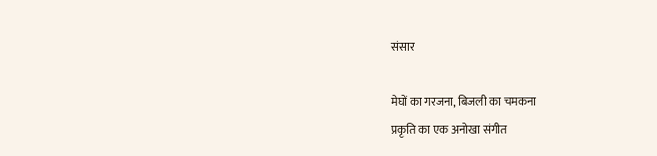संसार

मेघों का गरजना, बिजली का चमकना
प्रकृति का एक अनोखा संगीत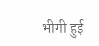भीगी हुई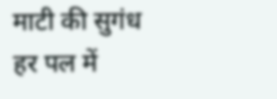माटी की सुगंध
हर पल में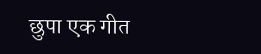छुपा एक गीत